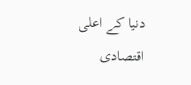دنیا کے اعلی اقتصادی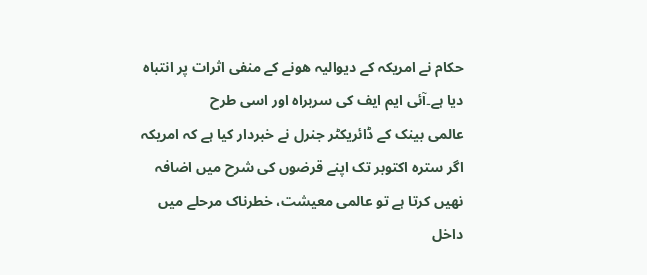حکام نے امریکہ کے دیوالیہ ھونے کے منفی اثرات پر انتباہ دیا ہے۔آئی ایم ایف کی سربراہ اور اسی طرح
عالمی بینک کے ڈائریکٹر جنرل نے خبردار کیا ہے کہ امریکہ اگر سترہ اکتوبر تک اپنے قرضوں کی شرح میں اضافہ نھیں کرتا ہے تو عالمی معیشت، خطرناک مرحلے میں داخل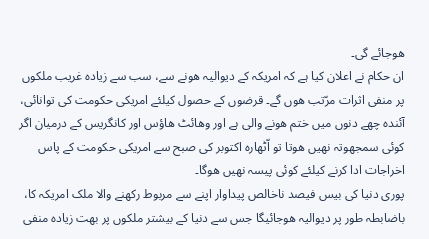ھوجائے گی۔
ان حکام نے اعلان کیا ہے کہ امریکہ کے دیوالیہ ھونے سے، سب سے زیادہ غریب ملکوں پر منفی اثرات مرّتب ھوں گے۔ قرضوں کے حصول کیلئے امریکی حکومت کی توانائی، آئندہ چھے دنوں میں ختم ھونے والی ہے اور وھائٹ ھاؤس اور کانگریس کے درمیان اگر کوئی سمجھوتہ نھیں ھوتا تو اّٹھارہ اکتوبر کی صبح سے امریکی حکومت کے پاس اخراجات ادا کرنے کیلئے کوئی پیسہ نھیں ھوگا۔
پوری دنیا کی بیس فیصد ناخالص پیداوار اپنے سے مربوط رکھنے والا ملک امریکہ کا، باضابطہ طور پر دیوالیہ ھوجائیگا جس سے دنیا کے بیشتر ملکوں پر بھت زیادہ منفی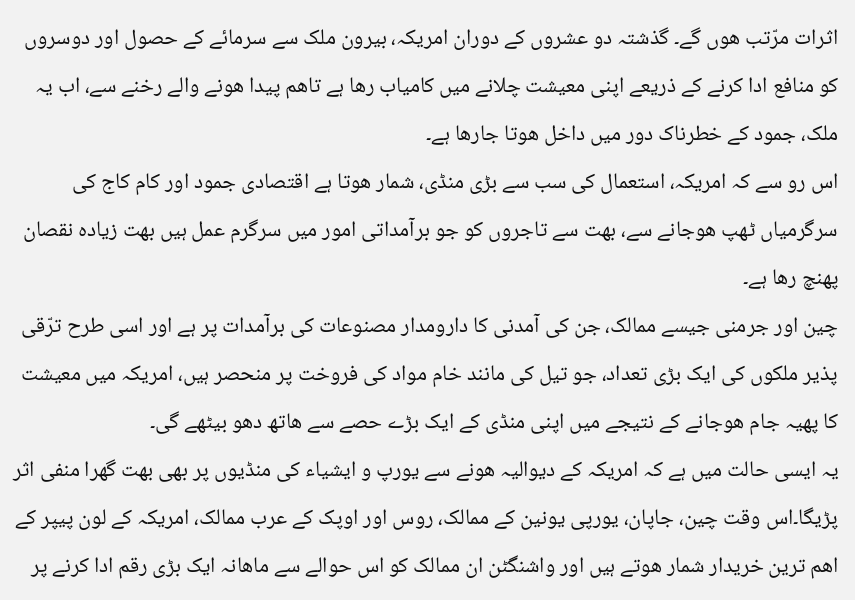اثرات مرّتب ھوں گے۔ گذشتہ دو عشروں کے دوران امریکہ، بیرون ملک سے سرمائے کے حصول اور دوسروں کو منافع ادا کرنے کے ذریعے اپنی معیشت چلانے میں کامیاب رھا ہے تاھم پیدا ھونے والے رخنے سے، اب یہ ملک، جمود کے خطرناک دور میں داخل ھوتا جارھا ہے۔
اس رو سے کہ امریکہ، استعمال کی سب سے بڑی منڈی، شمار ھوتا ہے اقتصادی جمود اور کام کاج کی سرگرمیاں ٹھپ ھوجانے سے، بھت سے تاجروں کو جو برآمداتی امور میں سرگرم عمل ہیں بھت زیادہ نقصان پھنچ رھا ہے۔
چین اور جرمنی جیسے ممالک، جن کی آمدنی کا دارومدار مصنوعات کی برآمدات پر ہے اور اسی طرح ترّقی پذیر ملکوں کی ایک بڑی تعداد، جو تیل کی مانند خام مواد کی فروخت پر منحصر ہیں، امریکہ میں معیشت کا پھیہ جام ھوجانے کے نتیجے میں اپنی منڈی کے ایک بڑے حصے سے ھاتھ دھو بیٹھے گی۔
یہ ایسی حالت میں ہے کہ امریکہ کے دیوالیہ ھونے سے یورپ و ایشیاء کی منڈیوں پر بھی بھت گھرا منفی اثر پڑیگا۔اس وقت چین، جاپان، یورپی یونین کے ممالک، روس اور اوپک کے عرب ممالک، امریکہ کے لون پیپر کے اھم ترین خریدار شمار ھوتے ہیں اور واشنگٹن ان ممالک کو اس حوالے سے ماھانہ ایک بڑی رقم ادا کرنے پر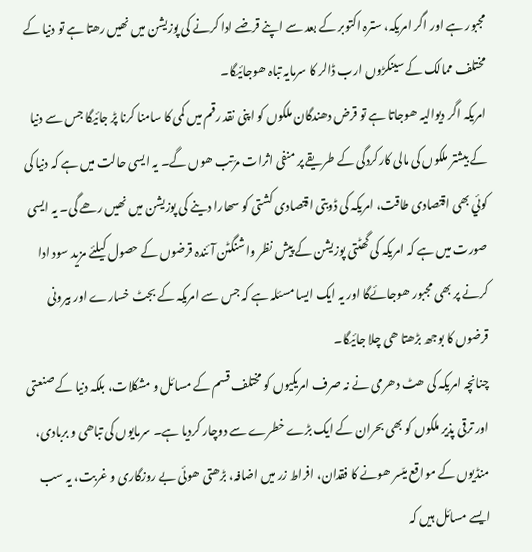مجبور ہے اور اگر امریکہ، سترہ اکتوبر کے بعد سے اپنے قرضے ادا کرنے کی پوزیشن میں نھیں رھتا ہے تو دنیا کے مختلف ممالک کے سینکڑوں ارب ڈالر کا سرمایہ تباہ ھوجائیگا۔
امریکہ اگر دیوالیہ ھوجاتا ہے تو قرض دھندگان ملکوں کو اپنی نقد رقم میں کمی کا سامنا کرنا پڑ جائیگا جس سے دنیا کے بیشتر ملکوں کی مالی کارکردگی کے طریقے پر منفی اثرات مرّتب ھوں گے۔ یہ ایسی حالت میں ہے کہ دنیا کی کوئي بھی اقتصادی طاقت، امریکہ کی ڈوبتی اقتصادی کشتی کو سھارا دینے کی پوزیشن میں نھیں رھے گی۔ یہ ایسی صورت میں ہے کہ امریکہ کی گھٹتی پوزیشن کے پیش نظر واشنگٹن آئندہ قرضوں کے حصول کیلئے مزید سود ادا کرنے پر بھی مجبور ھوجائےگا اور یہ ایک ایسا مسئلہ ہے کہ جس سے امریکہ کے بجٹ خسارے اور بیرونی قرضوں کا بوجھ بڑھتا ھی چلا جائیگا۔
چنانچہ امریکہ کی ھٹ دھرمی نے نہ صرف امریکیوں کو مختلف قسم کے مسائل و مشکلات، بلکہ دنیا کے صنعتی اور ترقی پذیر ملکوں کو بھی بحران کے ایک بڑے خطرے سے دوچار کردیا ہے۔ سرمایوں کی تباھی و بربادی، منڈیوں کے مواقع میّسر ھونے کا فقدان، افراط زر میں اضافہ، بڑھتی ھوئی بے روزگاری و غربت، یہ سب ایسے مسائل ہیں کہ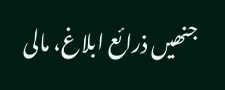جنھیں ذرائع ابلاغ، مالی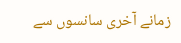زمانے آخری سانسوں سے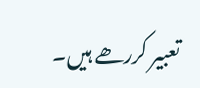تعبیر کررھے ہیں۔